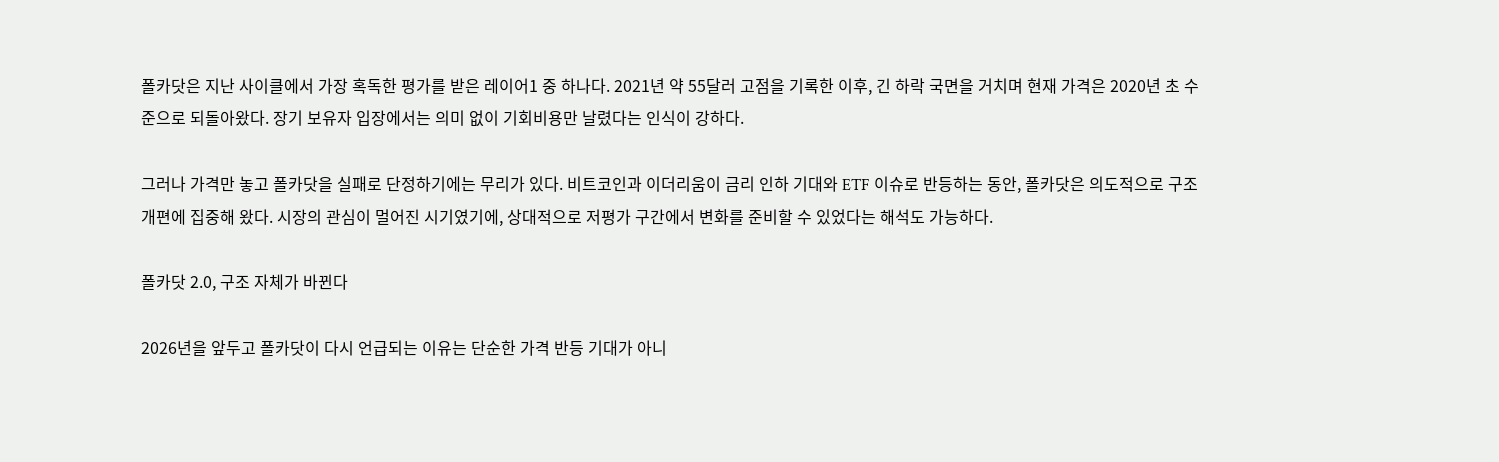폴카닷은 지난 사이클에서 가장 혹독한 평가를 받은 레이어1 중 하나다. 2021년 약 55달러 고점을 기록한 이후, 긴 하락 국면을 거치며 현재 가격은 2020년 초 수준으로 되돌아왔다. 장기 보유자 입장에서는 의미 없이 기회비용만 날렸다는 인식이 강하다.

그러나 가격만 놓고 폴카닷을 실패로 단정하기에는 무리가 있다. 비트코인과 이더리움이 금리 인하 기대와 ETF 이슈로 반등하는 동안, 폴카닷은 의도적으로 구조 개편에 집중해 왔다. 시장의 관심이 멀어진 시기였기에, 상대적으로 저평가 구간에서 변화를 준비할 수 있었다는 해석도 가능하다.

폴카닷 2.0, 구조 자체가 바뀐다

2026년을 앞두고 폴카닷이 다시 언급되는 이유는 단순한 가격 반등 기대가 아니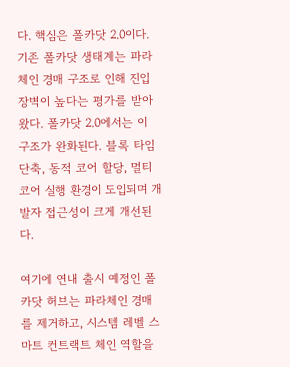다. 핵심은 폴카닷 2.0이다. 기존 폴카닷 생태계는 파라체인 경매 구조로 인해 진입 장벽이 높다는 평가를 받아왔다. 폴카닷 2.0에서는 이 구조가 완화된다. 블록 타임 단축, 동적 코어 할당, 멀티코어 실행 환경이 도입되며 개발자 접근성이 크게 개선된다.

여기에 연내 출시 예정인 폴카닷 허브는 파라체인 경매를 제거하고, 시스템 레벨 스마트 컨트랙트 체인 역할을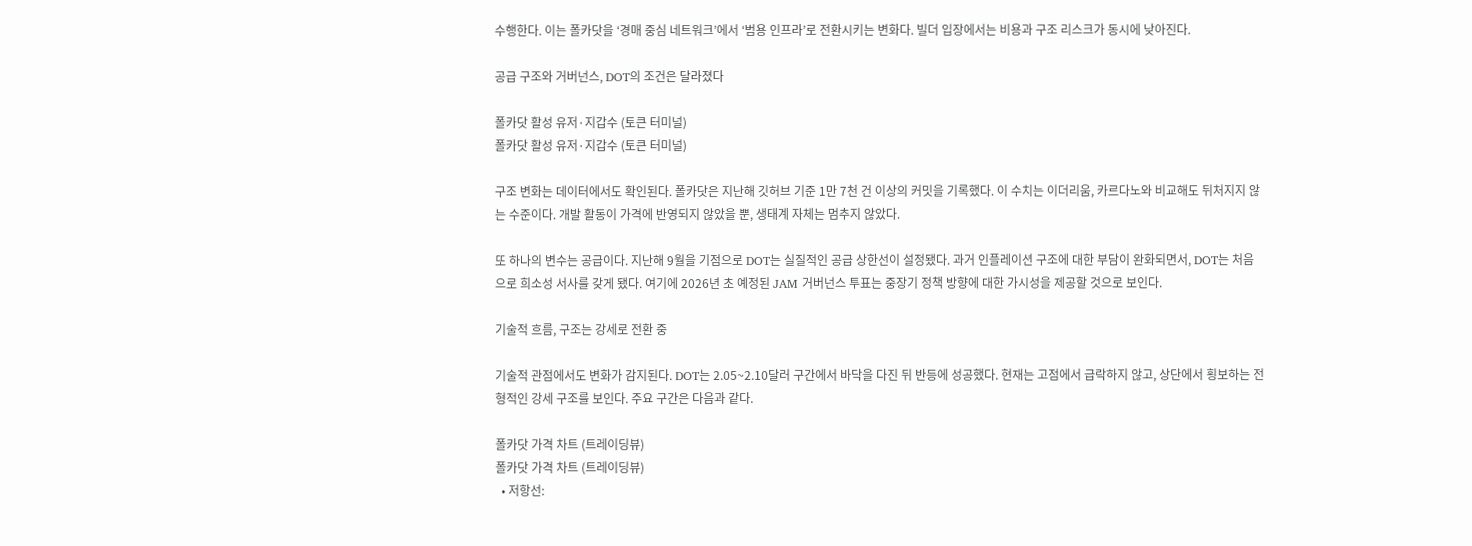수행한다. 이는 폴카닷을 ‘경매 중심 네트워크’에서 ‘범용 인프라’로 전환시키는 변화다. 빌더 입장에서는 비용과 구조 리스크가 동시에 낮아진다.

공급 구조와 거버넌스, DOT의 조건은 달라졌다

폴카닷 활성 유저·지갑수 (토큰 터미널)
폴카닷 활성 유저·지갑수 (토큰 터미널)

구조 변화는 데이터에서도 확인된다. 폴카닷은 지난해 깃허브 기준 1만 7천 건 이상의 커밋을 기록했다. 이 수치는 이더리움, 카르다노와 비교해도 뒤처지지 않는 수준이다. 개발 활동이 가격에 반영되지 않았을 뿐, 생태계 자체는 멈추지 않았다.

또 하나의 변수는 공급이다. 지난해 9월을 기점으로 DOT는 실질적인 공급 상한선이 설정됐다. 과거 인플레이션 구조에 대한 부담이 완화되면서, DOT는 처음으로 희소성 서사를 갖게 됐다. 여기에 2026년 초 예정된 JAM 거버넌스 투표는 중장기 정책 방향에 대한 가시성을 제공할 것으로 보인다.

기술적 흐름, 구조는 강세로 전환 중

기술적 관점에서도 변화가 감지된다. DOT는 2.05~2.10달러 구간에서 바닥을 다진 뒤 반등에 성공했다. 현재는 고점에서 급락하지 않고, 상단에서 횡보하는 전형적인 강세 구조를 보인다. 주요 구간은 다음과 같다.

폴카닷 가격 차트 (트레이딩뷰)
폴카닷 가격 차트 (트레이딩뷰)
  • 저항선: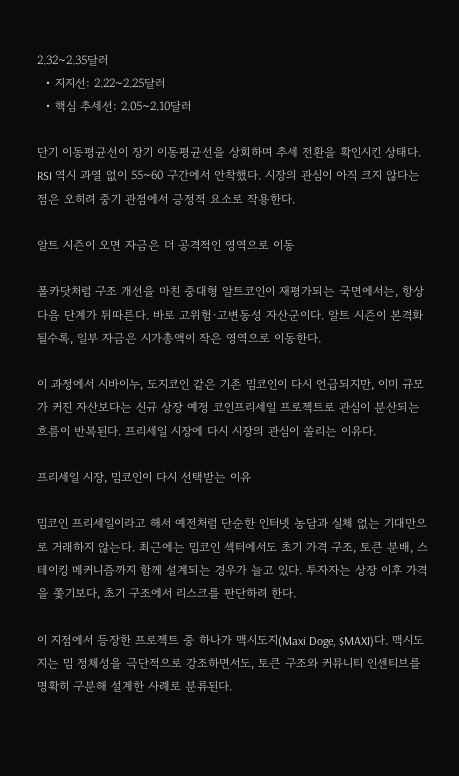2.32~2.35달러
  • 지지선: 2.22~2.25달러
  • 핵심 추세선: 2.05~2.10달러

단기 이동평균선이 장기 이동평균선을 상회하며 추세 전환을 확인시킨 상태다. RSI 역시 과열 없이 55~60 구간에서 안착했다. 시장의 관심이 아직 크지 않다는 점은 오히려 중기 관점에서 긍정적 요소로 작용한다.

알트 시즌이 오면 자금은 더 공격적인 영역으로 이동

폴카닷처럼 구조 개선을 마친 중대형 알트코인이 재평가되는 국면에서는, 항상 다음 단계가 뒤따른다. 바로 고위험·고변동성 자산군이다. 알트 시즌이 본격화될수록, 일부 자금은 시가총액이 작은 영역으로 이동한다.

이 과정에서 시바이누, 도지코인 같은 기존 밈코인이 다시 언급되지만, 이미 규모가 커진 자산보다는 신규 상장 예정 코인프리세일 프로젝트로 관심이 분산되는 흐름이 반복된다. 프리세일 시장에 다시 시장의 관심이 쏠리는 이유다.

프리세일 시장, 밈코인이 다시 선택받는 이유

밈코인 프리세일이라고 해서 예전처럼 단순한 인터넷 농담과 실체 없는 기대만으로 거래하지 않는다. 최근에는 밈코인 섹터에서도 초기 가격 구조, 토큰 분배, 스테이킹 메커니즘까지 함께 설계되는 경우가 늘고 있다. 투자자는 상장 이후 가격을 쫓기보다, 초기 구조에서 리스크를 판단하려 한다.

이 지점에서 등장한 프로젝트 중 하나가 맥시도지(Maxi Doge, $MAXI)다. 맥시도지는 밈 정체성을 극단적으로 강조하면서도, 토큰 구조와 커뮤니티 인센티브를 명확히 구분해 설계한 사례로 분류된다.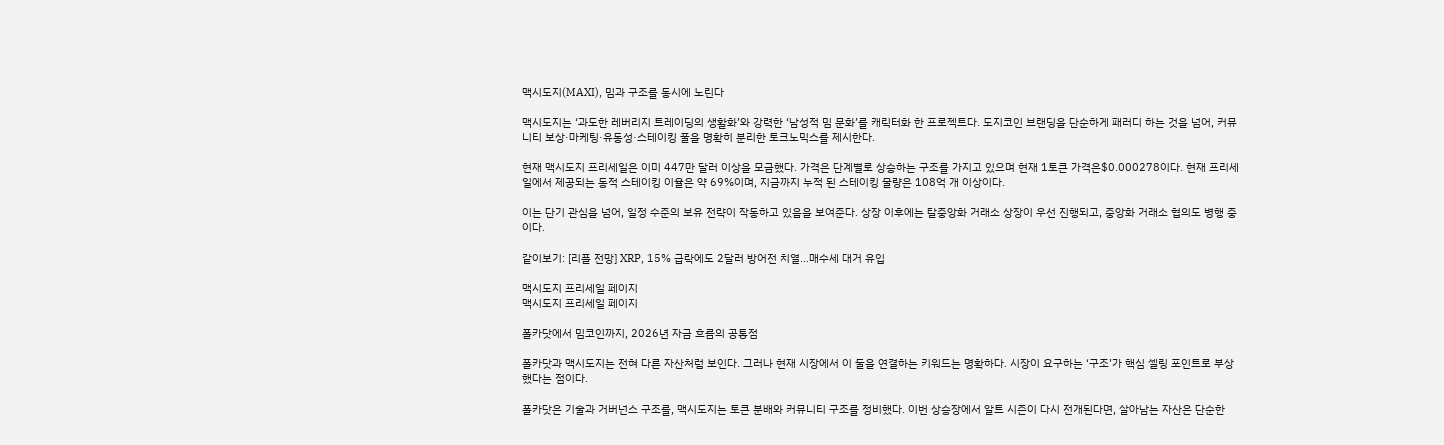맥시도지(MAXI), 밈과 구조를 동시에 노린다

맥시도지는 ‘과도한 레버리지 트레이딩의 생활화’와 강력한 ‘남성적 밈 문화’를 캐릭터화 한 프로젝트다. 도지코인 브랜딩을 단순하게 패러디 하는 것을 넘어, 커뮤니티 보상·마케팅·유동성·스테이킹 풀을 명확히 분리한 토크노믹스를 제시한다.

현재 맥시도지 프리세일은 이미 447만 달러 이상을 모금했다. 가격은 단계별로 상승하는 구조를 가지고 있으며 현재 1토큰 가격은$0.000278이다. 현재 프리세일에서 제공되는 동적 스테이킹 이율은 약 69%이며, 지금까지 누적 된 스테이킹 물량은 108억 개 이상이다.

이는 단기 관심을 넘어, 일정 수준의 보유 전략이 작동하고 있음을 보여준다. 상장 이후에는 탈중앙화 거래소 상장이 우선 진행되고, 중앙화 거래소 협의도 병행 중이다.

같이보기: [리플 전망] XRP, 15% 급락에도 2달러 방어전 치열…매수세 대거 유입

맥시도지 프리세일 페이지
맥시도지 프리세일 페이지

폴카닷에서 밈코인까지, 2026년 자금 흐름의 공통점

폴카닷과 맥시도지는 전혀 다른 자산처럼 보인다. 그러나 현재 시장에서 이 둘을 연결하는 키워드는 명확하다. 시장이 요구하는 ‘구조’가 핵심 셀링 포인트로 부상했다는 점이다.

폴카닷은 기술과 거버넌스 구조를, 맥시도지는 토큰 분배와 커뮤니티 구조를 정비했다. 이번 상승장에서 알트 시즌이 다시 전개된다면, 살아남는 자산은 단순한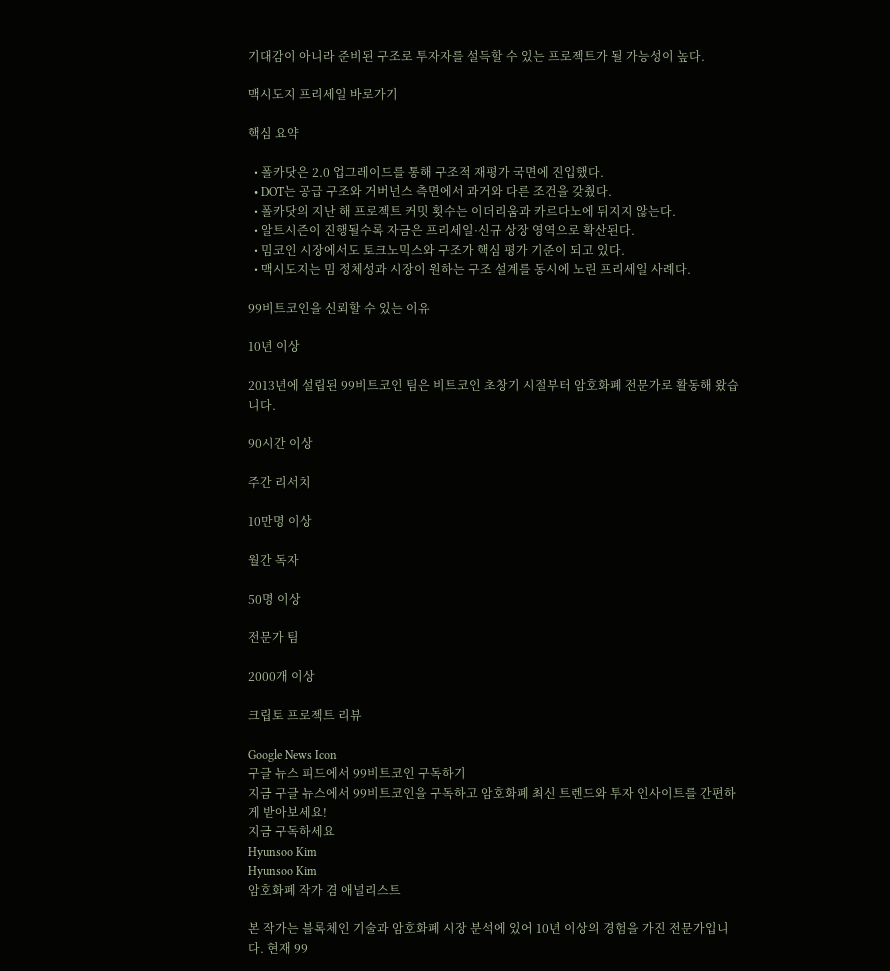기대감이 아니라 준비된 구조로 투자자를 설득할 수 있는 프로젝트가 될 가능성이 높다.

맥시도지 프리세일 바로가기

핵심 요약

  • 폴카닷은 2.0 업그레이드를 통해 구조적 재평가 국면에 진입했다.
  • DOT는 공급 구조와 거버넌스 측면에서 과거와 다른 조건을 갖췄다.
  • 폴카닷의 지난 해 프로젝트 커밋 횟수는 이더리움과 카르다노에 뒤지지 않는다.
  • 알트시즌이 진행될수록 자금은 프리세일·신규 상장 영역으로 확산된다.
  • 밈코인 시장에서도 토크노믹스와 구조가 핵심 평가 기준이 되고 있다.
  • 맥시도지는 밈 정체성과 시장이 원하는 구조 설계를 동시에 노린 프리세일 사례다.

99비트코인을 신뢰할 수 있는 이유

10년 이상

2013년에 설립된 99비트코인 팀은 비트코인 초창기 시절부터 암호화폐 전문가로 활동해 왔습니다.

90시간 이상

주간 리서치

10만명 이상

월간 독자

50명 이상

전문가 팀

2000개 이상

크립토 프로젝트 리뷰

Google News Icon
구글 뉴스 피드에서 99비트코인 구독하기
지금 구글 뉴스에서 99비트코인을 구독하고 암호화폐 최신 트렌드와 투자 인사이트를 간편하게 받아보세요!
지금 구독하세요
Hyunsoo Kim
Hyunsoo Kim
암호화폐 작가 겸 애널리스트

본 작가는 블록체인 기술과 암호화폐 시장 분석에 있어 10년 이상의 경험을 가진 전문가입니다. 현재 99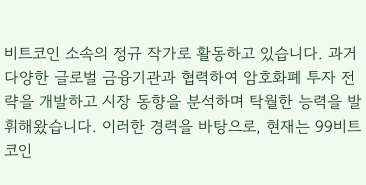비트코인 소속의 정규 작가로 활동하고 있습니다. 과거 다양한 글로벌 금융기관과 협력하여 암호화폐 투자 전략을 개발하고 시장 동향을 분석하며 탁월한 능력을 발휘해왔습니다. 이러한 경력을 바탕으로, 현재는 99비트코인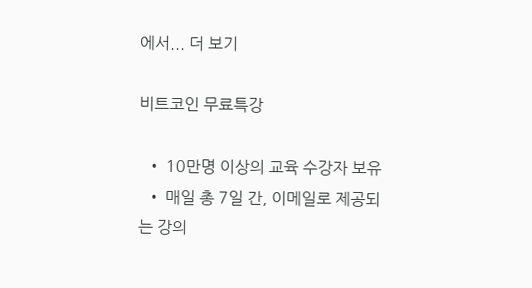에서... 더 보기

비트코인 무료특강

  • 10만명 이상의 교육 수강자 보유
  • 매일 총 7일 간, 이메일로 제공되는 강의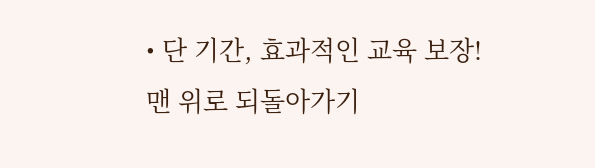• 단 기간, 효과적인 교육 보장!
맨 위로 되돌아가기